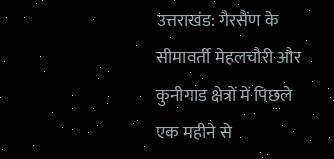उत्तराखंड: गैरसैंण के सीमावर्ती मेहलचौरी और कुनीगाड क्षेत्रों में पिछले एक महीने से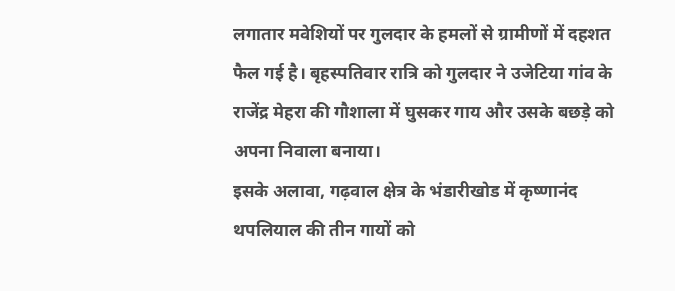लगातार मवेशियों पर गुलदार के हमलों से ग्रामीणों में दहशत फैल गई है। बृहस्पतिवार रात्रि को गुलदार ने उजेटिया गांव के राजेंद्र मेहरा की गौशाला में घुसकर गाय और उसके बछड़े को अपना निवाला बनाया।
इसके अलावा, गढ़वाल क्षेत्र के भंडारीखोड में कृष्णानंद थपलियाल की तीन गायों को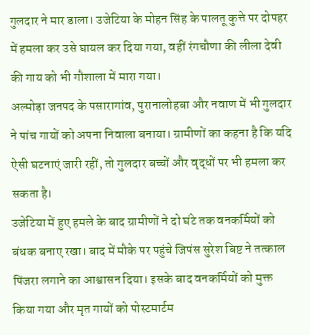गुलदार ने मार डाला। उजेटिया के मोहन सिंह के पालतू कुत्ते पर दोपहर में हमला कर उसे घायल कर दिया गया, वहीं रंगचौणा की लीला देवी की गाय को भी गौशाला में मारा गया।
अल्मोड़ा जनपद के पसारागांव, पुरानालोहबा और नवाण में भी गुलदार ने पांच गायों को अपना निवाला बनाया। ग्रामीणों का कहना है कि यदि ऐसी घटनाएं जारी रहीं, तो गुलदार बच्चों और वृद्धों पर भी हमला कर सकता है।
उजेटिया में हुए हमले के बाद ग्रामीणों ने दो घंटे तक वनकर्मियों को बंधक बनाए रखा। बाद में मौके पर पहुंचे जिपंस सुरेश बिष्ट ने तत्काल पिंजरा लगाने का आश्वासन दिया। इसके बाद वनकर्मियों को मुक्त किया गया और मृत गायों को पोस्टमार्टम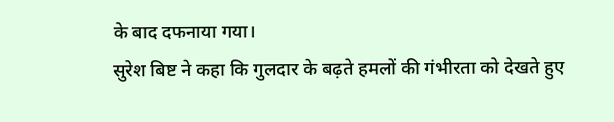के बाद दफनाया गया।
सुरेश बिष्ट ने कहा कि गुलदार के बढ़ते हमलों की गंभीरता को देखते हुए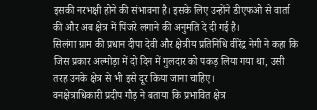इसकी नरभक्षी होने की संभावना है। इसके लिए उन्होंने डीएफओ से वार्ता की और अब क्षेत्र में पिंजरे लगाने की अनुमति दे दी गई है।
सिलंगा ग्राम की प्रधान दीपा देवी और क्षेत्रीय प्रतिनिधि वीरेंद्र नेगी ने कहा कि जिस प्रकार अल्मोड़ा में दो दिन में गुलदार को पकड़ लिया गया था, उसी तरह उनके क्षेत्र से भी इसे दूर किया जाना चाहिए।
वनक्षेत्राधिकारी प्रदीप गौड़ ने बताया कि प्रभावित क्षेत्र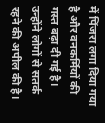में पिंजरा लगा दिया गया है और वनकर्मियों की गस्त बढ़ा दी गई है। उन्होंने लोगों से सतर्क रहने की अपील की है।